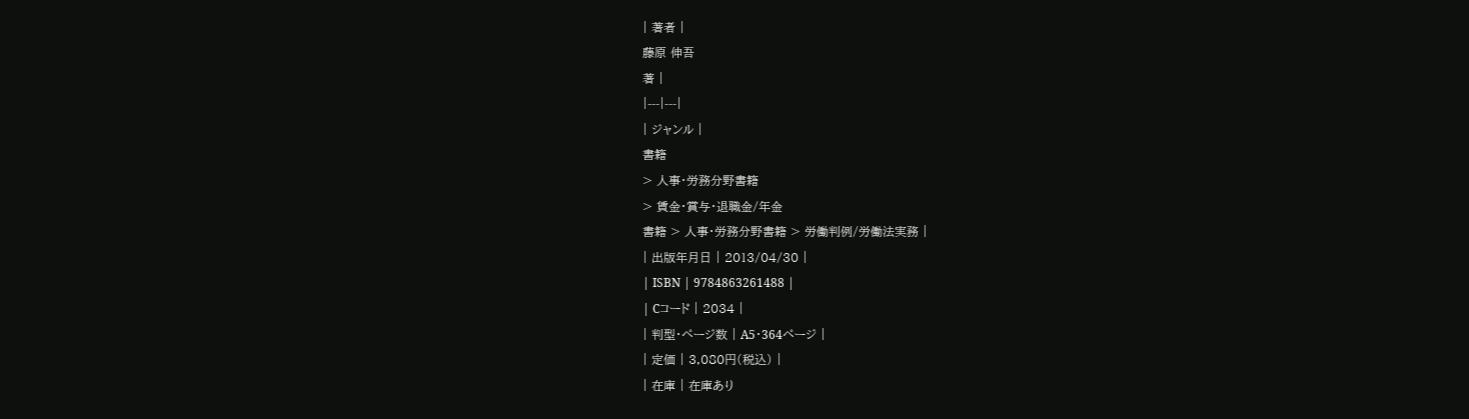| 著者 |
藤原 伸吾
著 |
|---|---|
| ジャンル |
書籍
> 人事・労務分野書籍
> 賃金・賞与・退職金/年金
書籍 > 人事・労務分野書籍 > 労働判例/労働法実務 |
| 出版年月日 | 2013/04/30 |
| ISBN | 9784863261488 |
| Cコード | 2034 |
| 判型・ページ数 | A5・364ページ |
| 定価 | 3,080円(税込) |
| 在庫 | 在庫あり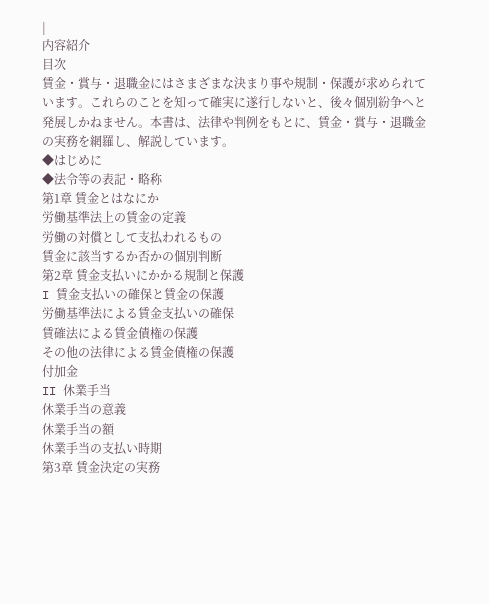|
内容紹介
目次
賃金・賞与・退職金にはさまざまな決まり事や規制・保護が求められています。これらのことを知って確実に遂行しないと、後々個別紛争へと発展しかねません。本書は、法律や判例をもとに、賃金・賞与・退職金の実務を網羅し、解説しています。
◆はじめに
◆法令等の表記・略称
第1章 賃金とはなにか
労働基準法上の賃金の定義
労働の対償として支払われるもの
賃金に該当するか否かの個別判断
第2章 賃金支払いにかかる規制と保護
I 賃金支払いの確保と賃金の保護
労働基準法による賃金支払いの確保
賃確法による賃金債権の保護
その他の法律による賃金債権の保護
付加金
II 休業手当
休業手当の意義
休業手当の額
休業手当の支払い時期
第3章 賃金決定の実務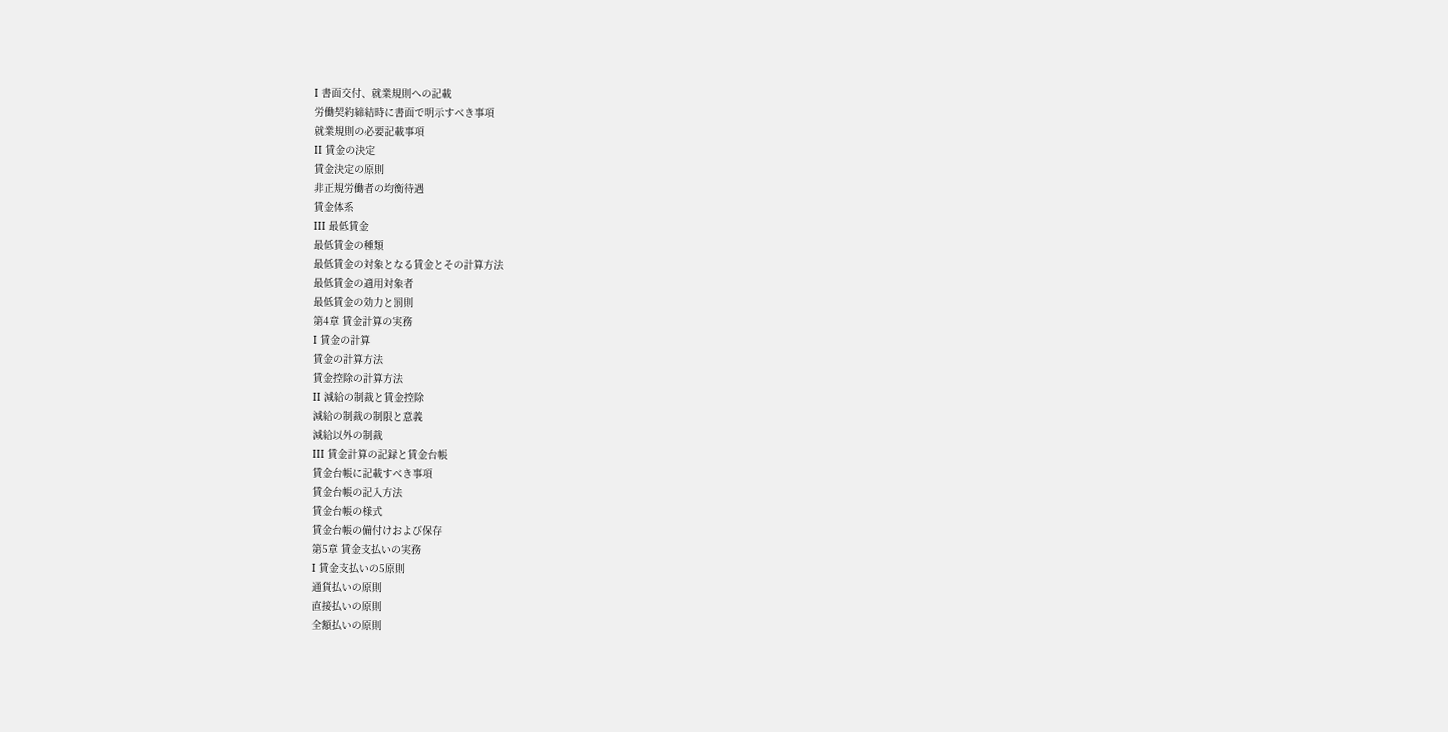I 書面交付、就業規則への記載
労働契約締結時に書面で明示すべき事項
就業規則の必要記載事項
II 賃金の決定
賃金決定の原則
非正規労働者の均衡待遇
賃金体系
III 最低賃金
最低賃金の種類
最低賃金の対象となる賃金とその計算方法
最低賃金の適用対象者
最低賃金の効力と罰則
第4章 賃金計算の実務
I 賃金の計算
賃金の計算方法
賃金控除の計算方法
II 減給の制裁と賃金控除
減給の制裁の制限と意義
減給以外の制裁
III 賃金計算の記録と賃金台帳
賃金台帳に記載すべき事項
賃金台帳の記入方法
賃金台帳の様式
賃金台帳の備付けおよび保存
第5章 賃金支払いの実務
I 賃金支払いの5原則
通貨払いの原則
直接払いの原則
全額払いの原則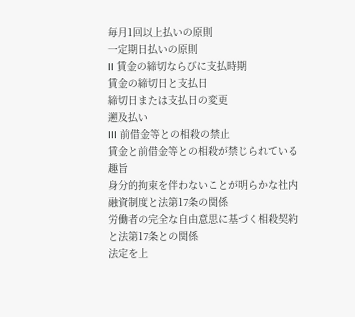毎月1回以上払いの原則
一定期日払いの原則
II 賃金の締切ならびに支払時期
賃金の締切日と支払日
締切日または支払日の変更
遡及払い
III 前借金等との相殺の禁止
賃金と前借金等との相殺が禁じられている趣旨
身分的拘束を伴わないことが明らかな社内融資制度と法第17条の関係
労働者の完全な自由意思に基づく相殺契約と法第17条との関係
法定を上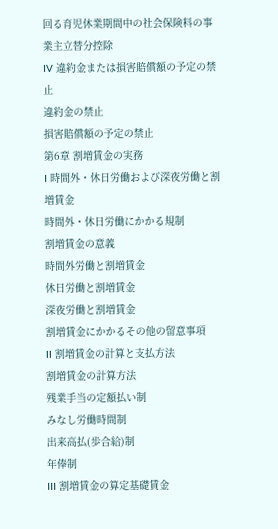回る育児休業期間中の社会保険料の事業主立替分控除
IV 違約金または損害賠償額の予定の禁止
違約金の禁止
損害賠償額の予定の禁止
第6章 割増賃金の実務
I 時間外・休日労働および深夜労働と割増賃金
時間外・休日労働にかかる規制
割増賃金の意義
時間外労働と割増賃金
休日労働と割増賃金
深夜労働と割増賃金
割増賃金にかかるその他の留意事項
II 割増賃金の計算と支払方法
割増賃金の計算方法
残業手当の定額払い制
みなし労働時間制
出来高払(歩合給)制
年俸制
III 割増賃金の算定基礎賃金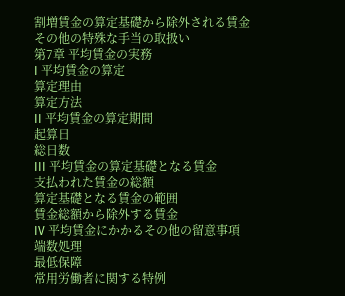割増賃金の算定基礎から除外される賃金
その他の特殊な手当の取扱い
第7章 平均賃金の実務
I 平均賃金の算定
算定理由
算定方法
II 平均賃金の算定期間
起算日
総日数
III 平均賃金の算定基礎となる賃金
支払われた賃金の総額
算定基礎となる賃金の範囲
賃金総額から除外する賃金
IV 平均賃金にかかるその他の留意事項
端数処理
最低保障
常用労働者に関する特例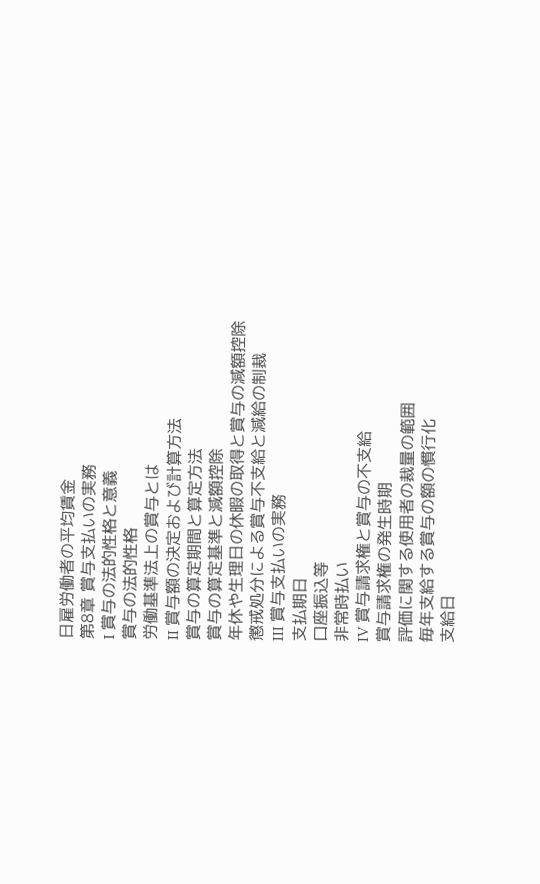日雇労働者の平均賃金
第8章 賞与支払いの実務
I 賞与の法的性格と意義
賞与の法的性格
労働基準法上の賞与とは
II 賞与額の決定および計算方法
賞与の算定期間と算定方法
賞与の算定基準と減額控除
年休や生理日の休暇の取得と賞与の減額控除
懲戒処分による賞与不支給と減給の制裁
III 賞与支払いの実務
支払期日
口座振込等
非常時払い
IV 賞与請求権と賞与の不支給
賞与請求権の発生時期
評価に関する使用者の裁量の範囲
毎年支給する賞与の額の慣行化
支給日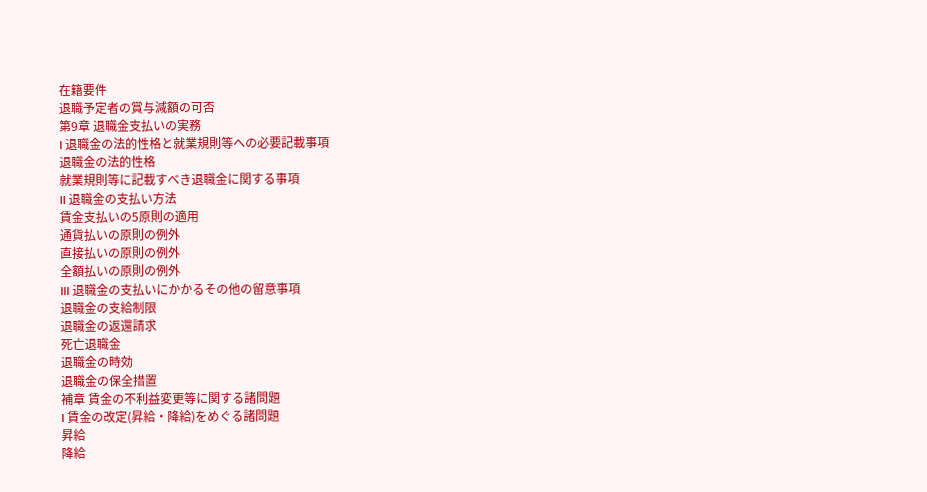在籍要件
退職予定者の賞与減額の可否
第9章 退職金支払いの実務
I 退職金の法的性格と就業規則等への必要記載事項
退職金の法的性格
就業規則等に記載すべき退職金に関する事項
II 退職金の支払い方法
賃金支払いの5原則の適用
通貨払いの原則の例外
直接払いの原則の例外
全額払いの原則の例外
III 退職金の支払いにかかるその他の留意事項
退職金の支給制限
退職金の返還請求
死亡退職金
退職金の時効
退職金の保全措置
補章 賃金の不利益変更等に関する諸問題
I 賃金の改定(昇給・降給)をめぐる諸問題
昇給
降給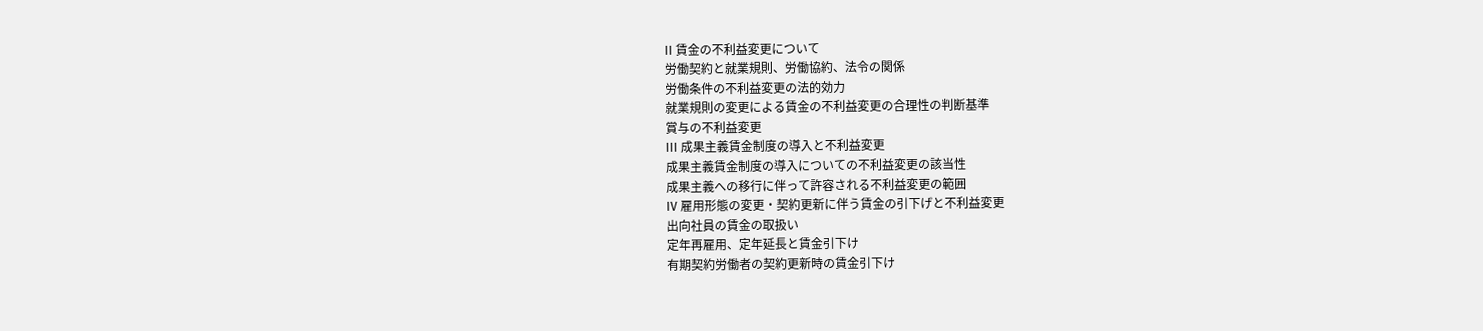II 賃金の不利益変更について
労働契約と就業規則、労働協約、法令の関係
労働条件の不利益変更の法的効力
就業規則の変更による賃金の不利益変更の合理性の判断基準
賞与の不利益変更
III 成果主義賃金制度の導入と不利益変更
成果主義賃金制度の導入についての不利益変更の該当性
成果主義への移行に伴って許容される不利益変更の範囲
IV 雇用形態の変更・契約更新に伴う賃金の引下げと不利益変更
出向社員の賃金の取扱い
定年再雇用、定年延長と賃金引下け
有期契約労働者の契約更新時の賃金引下け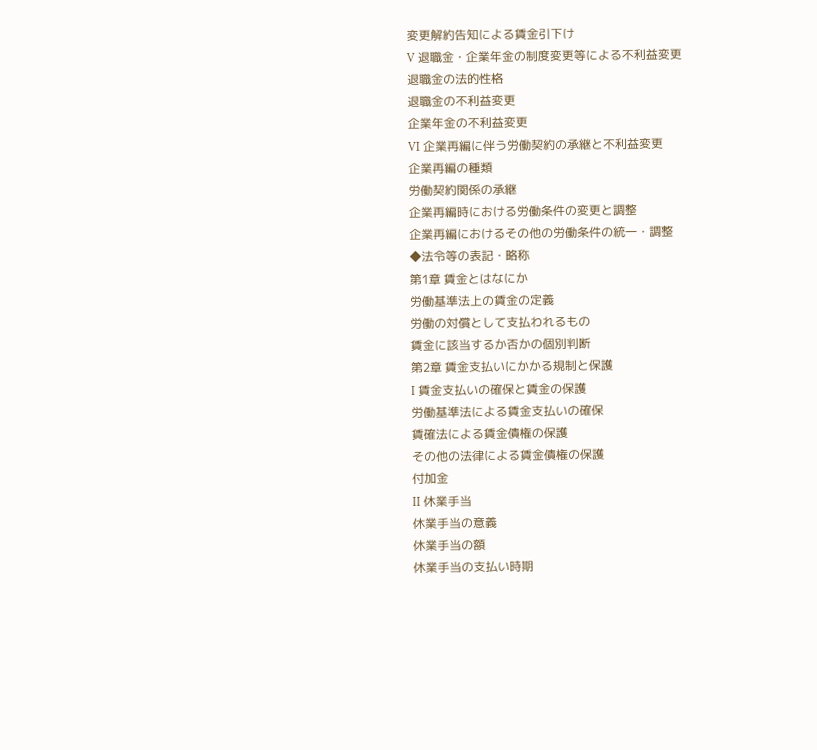変更解約告知による賃金引下け
V 退職金・企業年金の制度変更等による不利益変更
退職金の法的性格
退職金の不利益変更
企業年金の不利益変更
VI 企業再編に伴う労働契約の承継と不利益変更
企業再編の種類
労働契約関係の承継
企業再編時における労働条件の変更と調整
企業再編におけるその他の労働条件の統一・調整
◆法令等の表記・略称
第1章 賃金とはなにか
労働基準法上の賃金の定義
労働の対償として支払われるもの
賃金に該当するか否かの個別判断
第2章 賃金支払いにかかる規制と保護
I 賃金支払いの確保と賃金の保護
労働基準法による賃金支払いの確保
賃確法による賃金債権の保護
その他の法律による賃金債権の保護
付加金
II 休業手当
休業手当の意義
休業手当の額
休業手当の支払い時期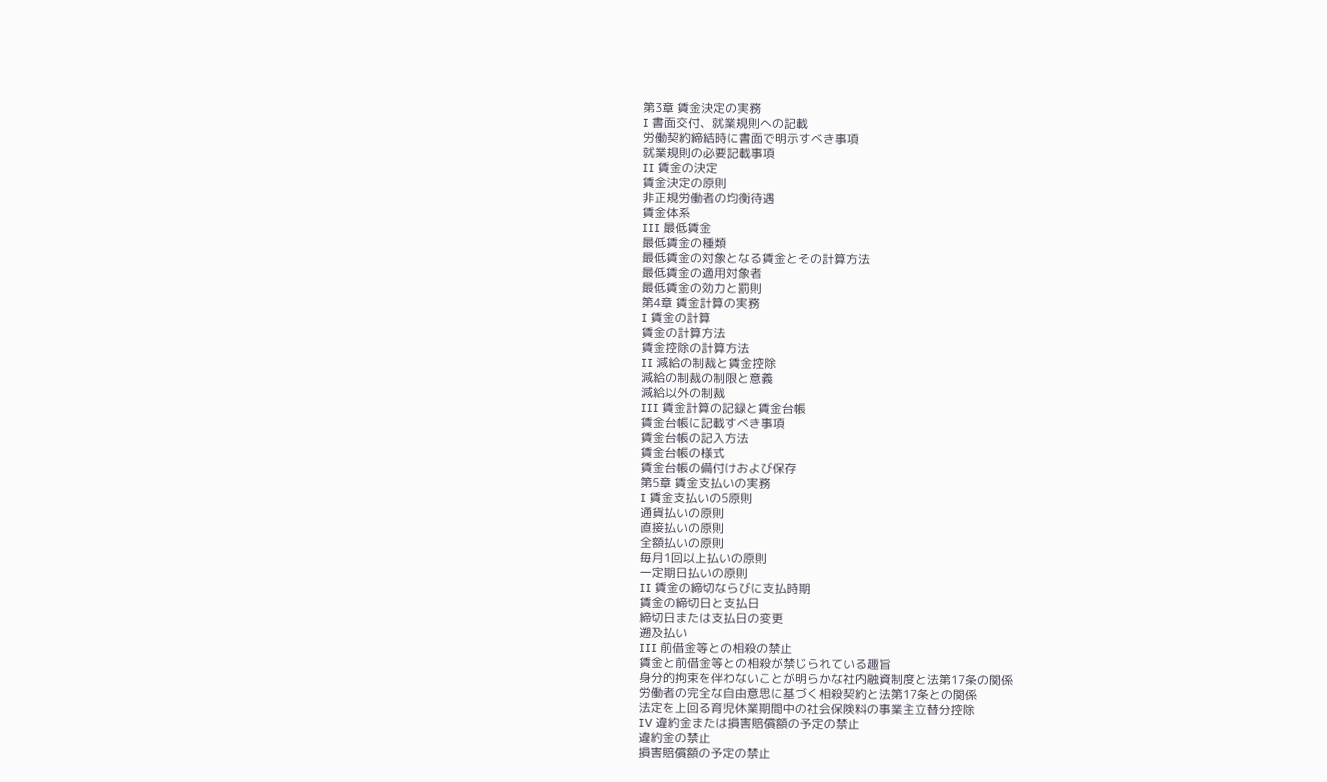第3章 賃金決定の実務
I 書面交付、就業規則への記載
労働契約締結時に書面で明示すべき事項
就業規則の必要記載事項
II 賃金の決定
賃金決定の原則
非正規労働者の均衡待遇
賃金体系
III 最低賃金
最低賃金の種類
最低賃金の対象となる賃金とその計算方法
最低賃金の適用対象者
最低賃金の効力と罰則
第4章 賃金計算の実務
I 賃金の計算
賃金の計算方法
賃金控除の計算方法
II 減給の制裁と賃金控除
減給の制裁の制限と意義
減給以外の制裁
III 賃金計算の記録と賃金台帳
賃金台帳に記載すべき事項
賃金台帳の記入方法
賃金台帳の様式
賃金台帳の備付けおよび保存
第5章 賃金支払いの実務
I 賃金支払いの5原則
通貨払いの原則
直接払いの原則
全額払いの原則
毎月1回以上払いの原則
一定期日払いの原則
II 賃金の締切ならびに支払時期
賃金の締切日と支払日
締切日または支払日の変更
遡及払い
III 前借金等との相殺の禁止
賃金と前借金等との相殺が禁じられている趣旨
身分的拘束を伴わないことが明らかな社内融資制度と法第17条の関係
労働者の完全な自由意思に基づく相殺契約と法第17条との関係
法定を上回る育児休業期間中の社会保険料の事業主立替分控除
IV 違約金または損害賠償額の予定の禁止
違約金の禁止
損害賠償額の予定の禁止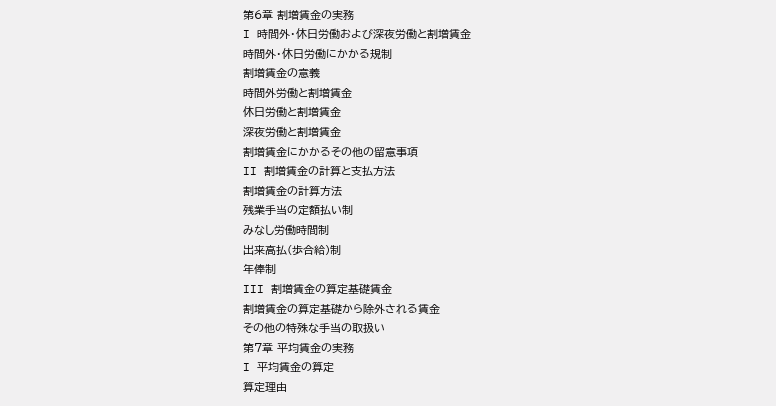第6章 割増賃金の実務
I 時間外・休日労働および深夜労働と割増賃金
時間外・休日労働にかかる規制
割増賃金の意義
時間外労働と割増賃金
休日労働と割増賃金
深夜労働と割増賃金
割増賃金にかかるその他の留意事項
II 割増賃金の計算と支払方法
割増賃金の計算方法
残業手当の定額払い制
みなし労働時間制
出来高払(歩合給)制
年俸制
III 割増賃金の算定基礎賃金
割増賃金の算定基礎から除外される賃金
その他の特殊な手当の取扱い
第7章 平均賃金の実務
I 平均賃金の算定
算定理由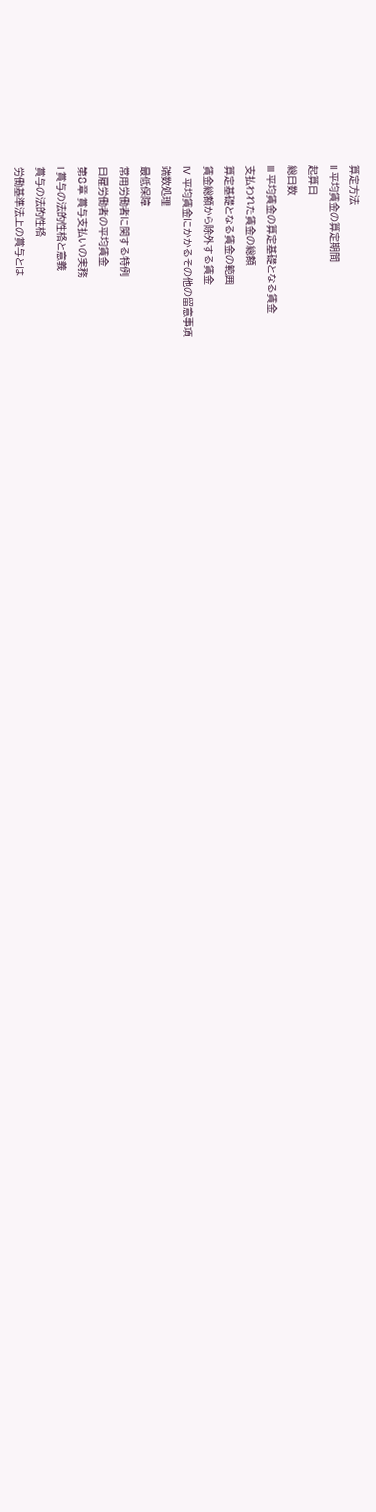算定方法
II 平均賃金の算定期間
起算日
総日数
III 平均賃金の算定基礎となる賃金
支払われた賃金の総額
算定基礎となる賃金の範囲
賃金総額から除外する賃金
IV 平均賃金にかかるその他の留意事項
端数処理
最低保障
常用労働者に関する特例
日雇労働者の平均賃金
第8章 賞与支払いの実務
I 賞与の法的性格と意義
賞与の法的性格
労働基準法上の賞与とは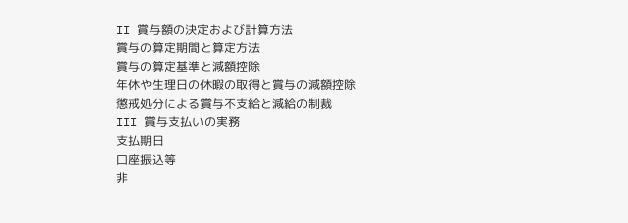II 賞与額の決定および計算方法
賞与の算定期間と算定方法
賞与の算定基準と減額控除
年休や生理日の休暇の取得と賞与の減額控除
懲戒処分による賞与不支給と減給の制裁
III 賞与支払いの実務
支払期日
口座振込等
非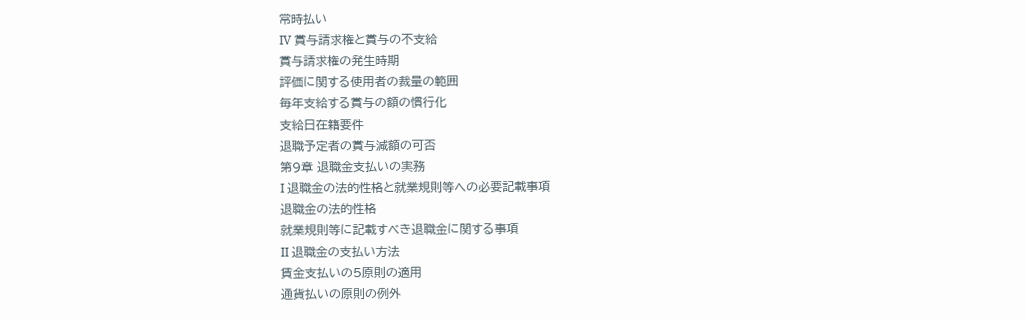常時払い
IV 賞与請求権と賞与の不支給
賞与請求権の発生時期
評価に関する使用者の裁量の範囲
毎年支給する賞与の額の慣行化
支給日在籍要件
退職予定者の賞与減額の可否
第9章 退職金支払いの実務
I 退職金の法的性格と就業規則等への必要記載事項
退職金の法的性格
就業規則等に記載すべき退職金に関する事項
II 退職金の支払い方法
賃金支払いの5原則の適用
通貨払いの原則の例外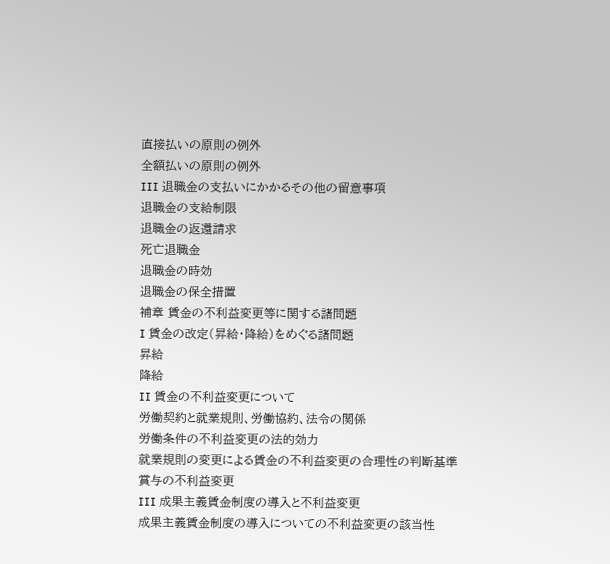直接払いの原則の例外
全額払いの原則の例外
III 退職金の支払いにかかるその他の留意事項
退職金の支給制限
退職金の返還請求
死亡退職金
退職金の時効
退職金の保全措置
補章 賃金の不利益変更等に関する諸問題
I 賃金の改定(昇給・降給)をめぐる諸問題
昇給
降給
II 賃金の不利益変更について
労働契約と就業規則、労働協約、法令の関係
労働条件の不利益変更の法的効力
就業規則の変更による賃金の不利益変更の合理性の判断基準
賞与の不利益変更
III 成果主義賃金制度の導入と不利益変更
成果主義賃金制度の導入についての不利益変更の該当性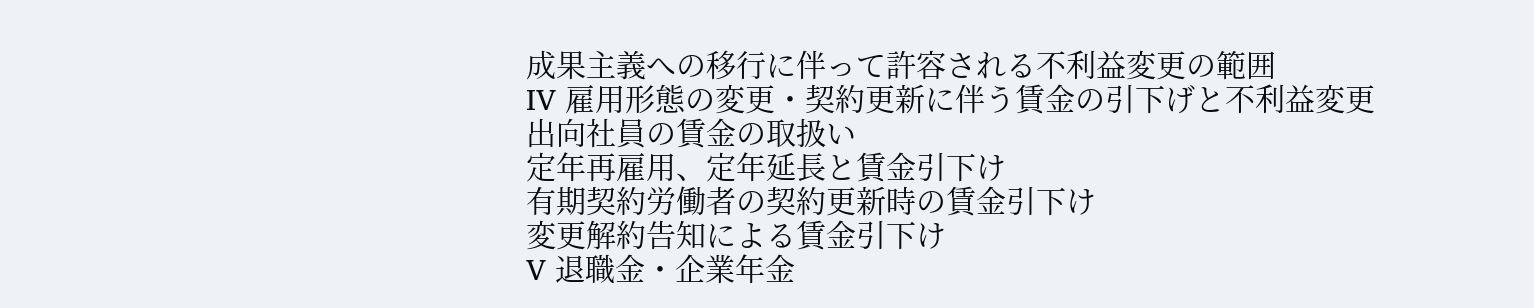成果主義への移行に伴って許容される不利益変更の範囲
IV 雇用形態の変更・契約更新に伴う賃金の引下げと不利益変更
出向社員の賃金の取扱い
定年再雇用、定年延長と賃金引下け
有期契約労働者の契約更新時の賃金引下け
変更解約告知による賃金引下け
V 退職金・企業年金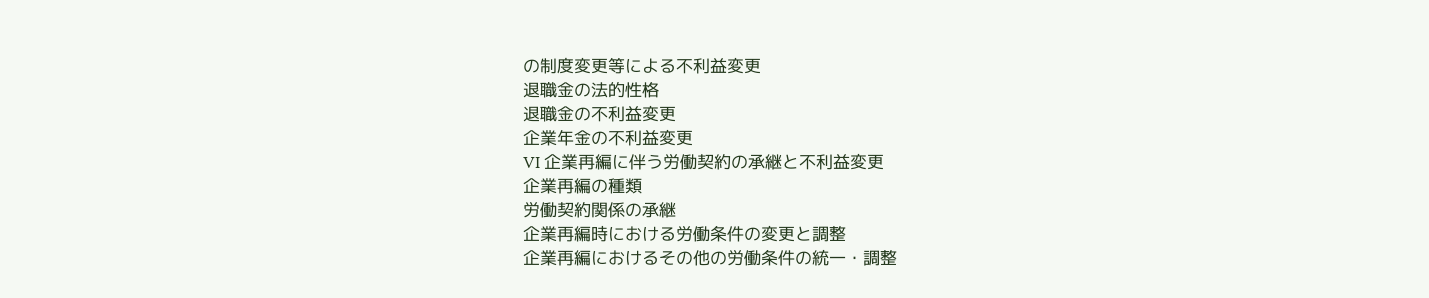の制度変更等による不利益変更
退職金の法的性格
退職金の不利益変更
企業年金の不利益変更
VI 企業再編に伴う労働契約の承継と不利益変更
企業再編の種類
労働契約関係の承継
企業再編時における労働条件の変更と調整
企業再編におけるその他の労働条件の統一・調整